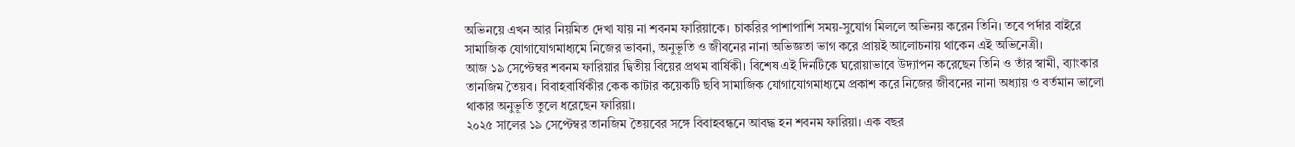অভিনয়ে এখন আর নিয়মিত দেখা যায় না শবনম ফারিয়াকে। চাকরির পাশাপাশি সময়-সুযোগ মিললে অভিনয় করেন তিনি। তবে পর্দার বাইরে সামাজিক যোগাযোগমাধ্যমে নিজের ভাবনা, অনুভূতি ও জীবনের নানা অভিজ্ঞতা ভাগ করে প্রায়ই আলোচনায় থাকেন এই অভিনেত্রী।
আজ ১৯ সেপ্টেম্বর শবনম ফারিয়ার দ্বিতীয় বিয়ের প্রথম বার্ষিকী। বিশেষ এই দিনটিকে ঘরোয়াভাবে উদ্যাপন করেছেন তিনি ও তাঁর স্বামী, ব্যাংকার তানজিম তৈয়ব। বিবাহবার্ষিকীর কেক কাটার কয়েকটি ছবি সামাজিক যোগাযোগমাধ্যমে প্রকাশ করে নিজের জীবনের নানা অধ্যায় ও বর্তমান ভালো থাকার অনুভূতি তুলে ধরেছেন ফারিয়া।
২০২৫ সালের ১৯ সেপ্টেম্বর তানজিম তৈয়বের সঙ্গে বিবাহবন্ধনে আবদ্ধ হন শবনম ফারিয়া। এক বছর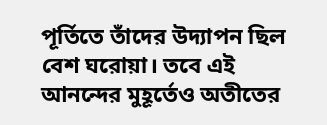পূর্তিতে তাঁদের উদ্যাপন ছিল বেশ ঘরোয়া। তবে এই আনন্দের মুহূর্তেও অতীতের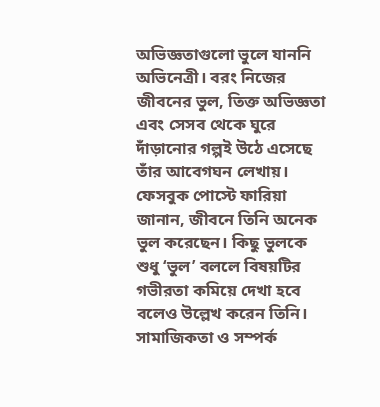অভিজ্ঞতাগুলো ভুলে যাননি অভিনেত্রী। বরং নিজের জীবনের ভুল, তিক্ত অভিজ্ঞতা এবং সেসব থেকে ঘুরে দাঁড়ানোর গল্পই উঠে এসেছে তাঁর আবেগঘন লেখায়।
ফেসবুক পোস্টে ফারিয়া জানান, জীবনে তিনি অনেক ভুল করেছেন। কিছু ভুলকে শুধু ‘ভুল’ বললে বিষয়টির গভীরতা কমিয়ে দেখা হবে বলেও উল্লেখ করেন তিনি। সামাজিকতা ও সম্পর্ক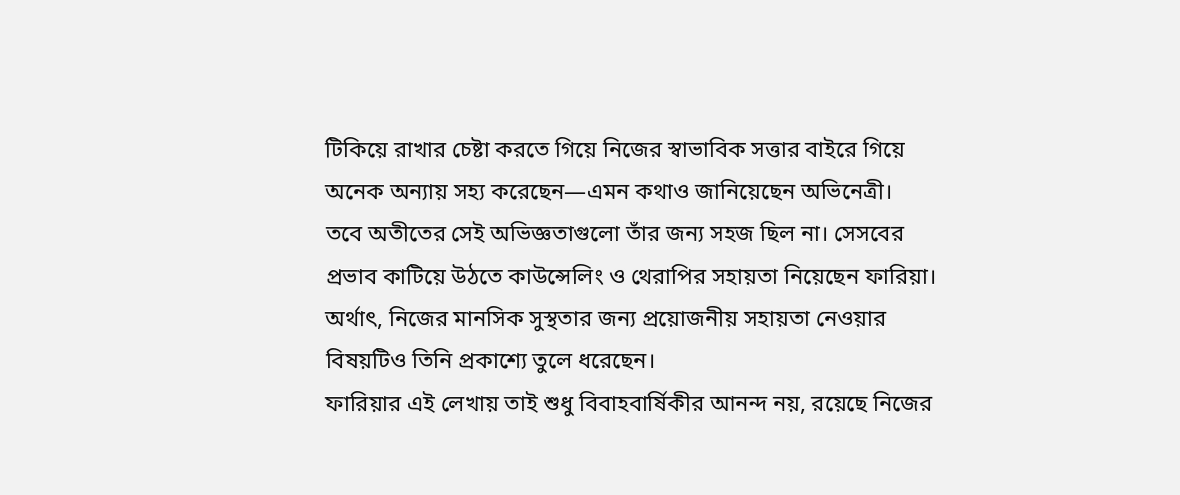টিকিয়ে রাখার চেষ্টা করতে গিয়ে নিজের স্বাভাবিক সত্তার বাইরে গিয়ে অনেক অন্যায় সহ্য করেছেন—এমন কথাও জানিয়েছেন অভিনেত্রী।
তবে অতীতের সেই অভিজ্ঞতাগুলো তাঁর জন্য সহজ ছিল না। সেসবের প্রভাব কাটিয়ে উঠতে কাউন্সেলিং ও থেরাপির সহায়তা নিয়েছেন ফারিয়া। অর্থাৎ, নিজের মানসিক সুস্থতার জন্য প্রয়োজনীয় সহায়তা নেওয়ার বিষয়টিও তিনি প্রকাশ্যে তুলে ধরেছেন।
ফারিয়ার এই লেখায় তাই শুধু বিবাহবার্ষিকীর আনন্দ নয়, রয়েছে নিজের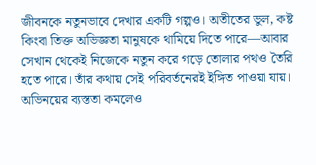জীবনকে নতুনভাবে দেখার একটি গল্পও। অতীতের ভুল, কষ্ট কিংবা তিক্ত অভিজ্ঞতা মানুষকে থামিয়ে দিতে পারে—আবার সেখান থেকেই নিজেকে নতুন করে গড়ে তোলার পথও তৈরি হতে পারে। তাঁর কথায় সেই পরিবর্তনেরই ইঙ্গিত পাওয়া যায়।
অভিনয়ের ব্যস্ততা কমলেও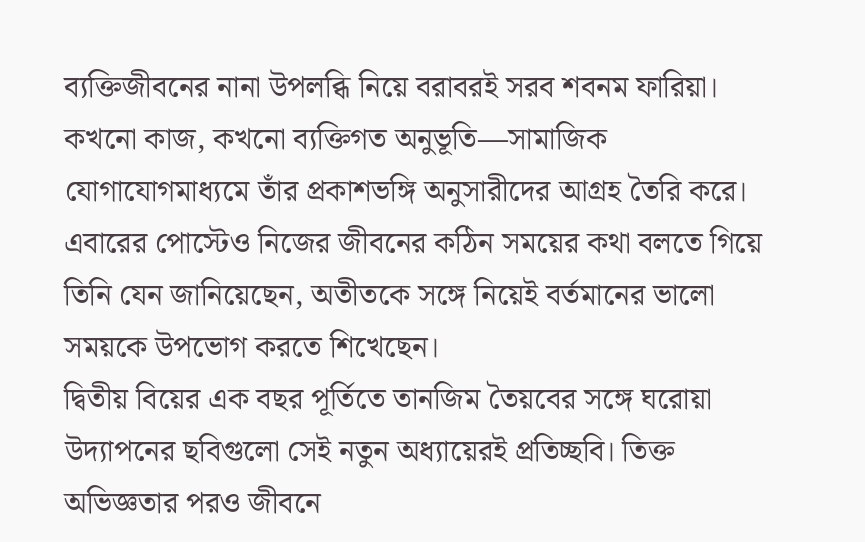ব্যক্তিজীবনের নানা উপলব্ধি নিয়ে বরাবরই সরব শবনম ফারিয়া। কখনো কাজ, কখনো ব্যক্তিগত অনুভূতি—সামাজিক যোগাযোগমাধ্যমে তাঁর প্রকাশভঙ্গি অনুসারীদের আগ্রহ তৈরি করে। এবারের পোস্টেও নিজের জীবনের কঠিন সময়ের কথা বলতে গিয়ে তিনি যেন জানিয়েছেন, অতীতকে সঙ্গে নিয়েই বর্তমানের ভালো সময়কে উপভোগ করতে শিখেছেন।
দ্বিতীয় বিয়ের এক বছর পূর্তিতে তানজিম তৈয়বের সঙ্গে ঘরোয়া উদ্যাপনের ছবিগুলো সেই নতুন অধ্যায়েরই প্রতিচ্ছবি। তিক্ত অভিজ্ঞতার পরও জীবনে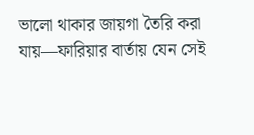ভালো থাকার জায়গা তৈরি করা যায়—ফারিয়ার বার্তায় যেন সেই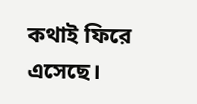কথাই ফিরে এসেছে।